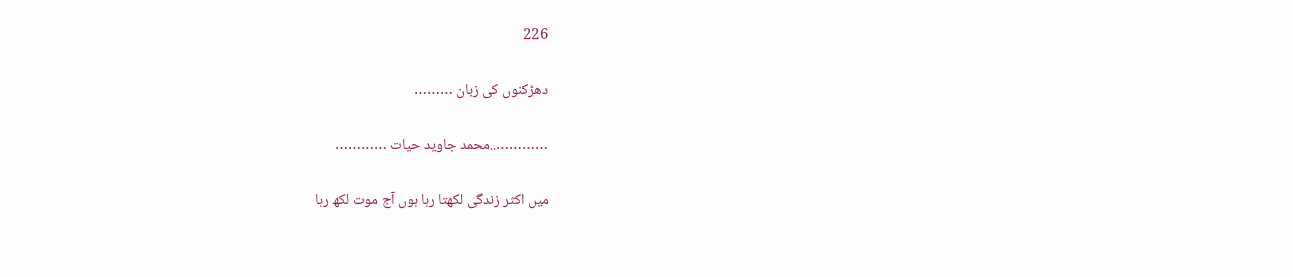226

دھڑکنوں کی زبان ………

…………..محمد جاوید حیات …………

میں اکثر زندگی لکھتا رہا ہوں آج موت لکھ رہا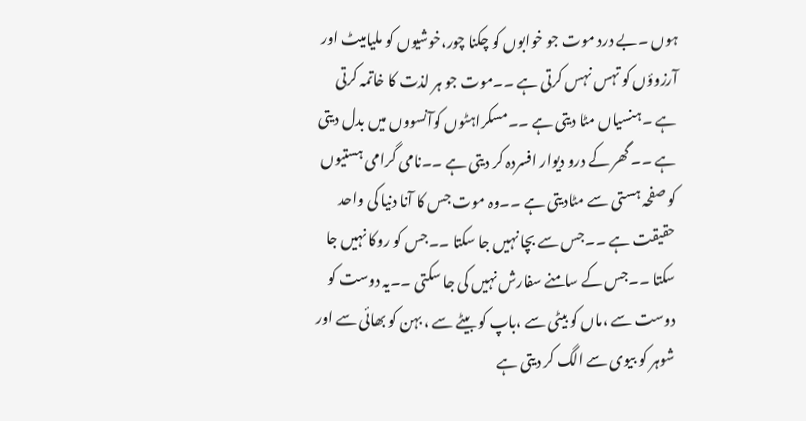ہوں ۔بے درد موت جو خوابوں کو چکنا چور،خوشیوں کو ملیامیٹ اور آرزوؤں کو تہس نہس کرتی ہے ۔۔موت جو ہر لذت کا خاتمہ کرتی ہے ۔ہنسیاں مٹا دیتی ہے ۔۔مسکراہٹوں کوآنسووں میں بدل دیتی ہے ۔۔ گھر کے درو دیوار افسردہ کر دیتی ہے ۔۔نامی گرامی ہستیوں کو صفحہ ہستی سے مٹادیتی ہے ۔۔وہ موت جس کا آنا دنیا کی واحد حقیقت ہے ۔۔جس سے بچا نہیں جا سکتا ۔۔جس کو روکا نہیں جا سکتا ۔۔جس کے سامنے سفارش نہیں کی جا سکتی ۔۔یہ دوست کو دوست سے ،ماں کو بیٹی سے ،باپ کو بیٹے سے ، بہن کو بھائی سے اور شوہر کو بیوی سے الگ کر دیتی ہے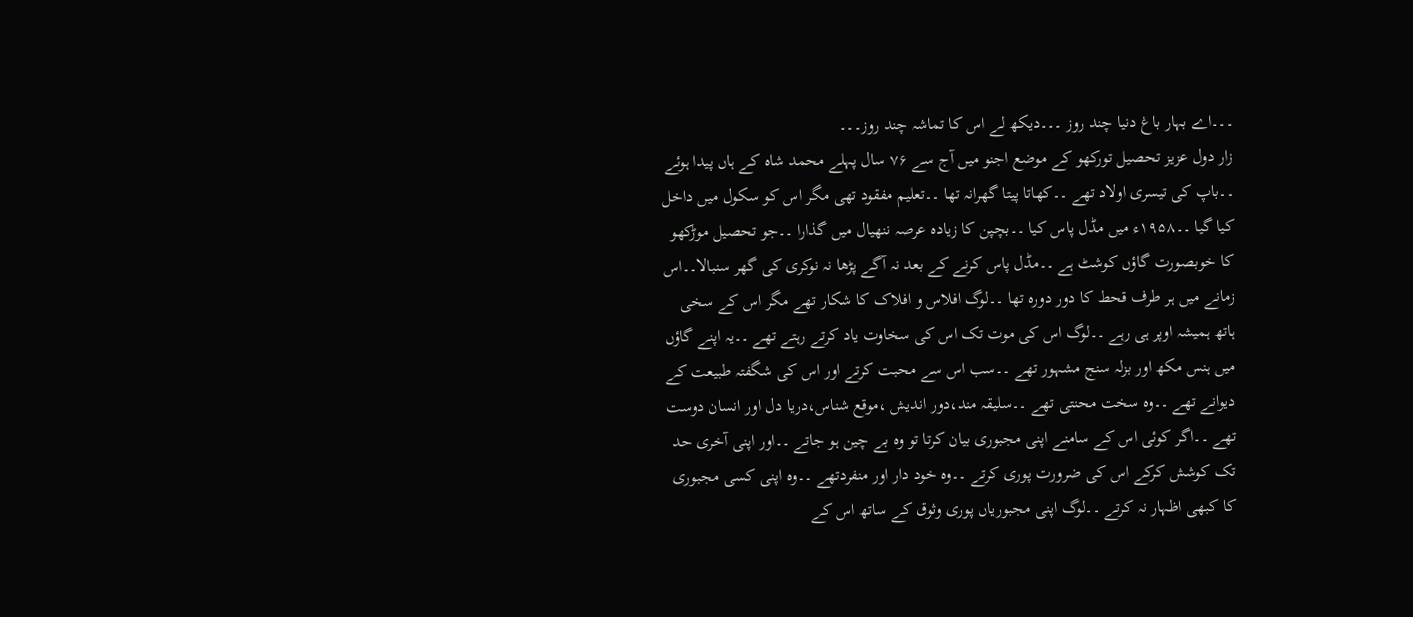۔۔۔اے بہار باغ دنیا چند روز ۔۔۔دیکھ لے اس کا تماشہ چند روز۔۔۔
زار دول عزیز تحصیل تورکھو کے موضع اجنو میں آج سے ۷۶ سال پہلے محمد شاہ کے ہاں پیدا ہوئے ۔۔باپ کی تیسری اولاد تھے ۔۔کھاتا پیتا گھرانہ تھا ۔۔تعلیم مفقود تھی مگر اس کو سکول میں داخل کیا گیا ۔۔۱۹۵۸ء میں مڈل پاس کیا ۔۔بچپن کا زیادہ عرصہ ننھیال میں گذارا ۔۔جو تحصیل موڑکھو کا خوبصورت گاؤں کوشٹ ہے ۔۔مڈل پاس کرنے کے بعد نہ آگے پڑھا نہ نوکری کی گھر سنبالا۔۔اس زمانے میں ہر طرف قحط کا دور دورہ تھا ۔۔لوگ افلاس و افلاک کا شکار تھے مگر اس کے سخی ہاتھ ہمیشہ اوپر ہی رہے ۔۔لوگ اس کی موت تک اس کی سخاوت یاد کرتے رہتے تھے ۔۔یہ اپنے گاؤں میں ہنس مکھ اور بزلہ سنج مشہور تھے ۔۔سب اس سے محبت کرتے اور اس کی شگفتہ طبیعت کے دیوانے تھے ۔۔وہ سخت محنتی تھے ۔۔سلیقہ مند،دور اندیش ،موقع شناس،دریا دل اور انسان دوست تھے ۔۔اگر کوئی اس کے سامنے اپنی مجبوری بیان کرتا تو وہ بے چین ہو جاتے ۔۔اور اپنی آخری حد تک کوشش کرکے اس کی ضرورت پوری کرتے ۔۔وہ خود دار اور منفردتھے ۔۔وہ اپنی کسی مجبوری کا کبھی اظہار نہ کرتے ۔۔لوگ اپنی مجبوریاں پوری وثوق کے ساتھ اس کے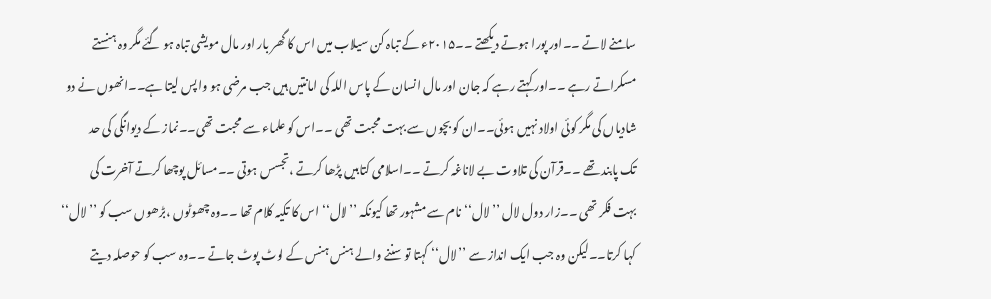سامنے لاتے ۔۔اور پورا ہوتے دیکھتے ۔۔۲۰۱۵ء کے تباہ کن سیلاب میں اس کا گھر بار اور مال مویشی تباہ ہو گئے مگر وہ ہنستے مسکراتے رہے ۔۔اور کہتے رہے کہ جان اور مال انسان کے پاس اللہ کی امانتیں ہیں جب مرضی ہو واپس لیتا ہے۔۔انھوں نے دو شادیاں کی مگر کوئی اولاد نہیں ہوئی۔۔ان کو بچوں سے بہت محبت تھی ۔۔اس کو علماء سے محبت تھی۔۔نماز کے دیوانگی کی حد تک پابند تھے ۔۔قرآن کی تلاوت بے لاناغہ کرتے ۔۔اسلامی کتابیں پڑھا کرتے ،تجسس ہوتی ۔۔مسائل پوچھا کرتے آخرت کی بہت فکر تھی ۔۔زار دول لال ’’لال‘‘نام سے مشہور تھا کیونکہ ’’لال‘‘ اس کا تکیہ کلام تھا ۔۔وہ چھوٹوں ،بڑھوں سب کو ’’لال‘‘ کہا کرتا۔۔لیکن وہ جب ایک انداز سے ’’لال‘‘ کہتا تو سننے والے ہنس ہنس کے لوٹ پوٹ جاتے ۔۔وہ سب کو حوصلہ دیتے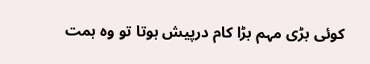کوئی بڑی مہم بڑا کام درپیش ہوتا تو وہ ہمت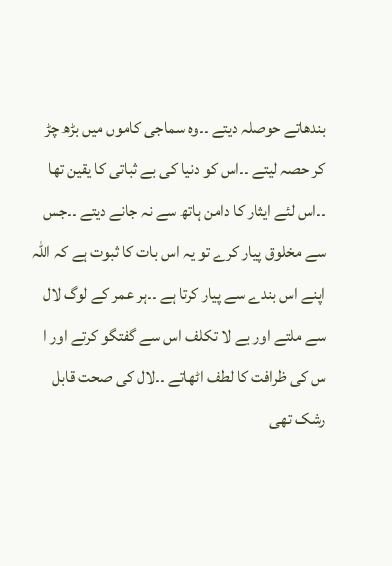بندھاتے حوصلہ دیتے ۔۔وہ سماجی کاموں میں بڑھ چڑ کر حصہ لیتے ۔۔اس کو دنیا کی بے ثباتی کا یقین تھا ۔۔اس لئے ایثار کا دامن ہاتھ سے نہ جانے دیتے ۔۔جس سے مخلوق پیار کرے تو یہ اس بات کا ثبوت ہے کہ اللہ اپنے اس بندے سے پیار کرتا ہے ۔۔ہر عمر کے لوگ لال سے ملتے اور بے لا تکلف اس سے گفتگو کرتے اور ا س کی ظرافت کا لطف اٹھاتے ۔۔لال کی صحت قابل رشک تھی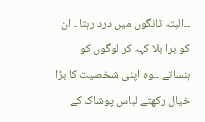۔۔البتہ ٹانگوں میں درد رہتا ۔ ان کو برا بلا کہہ کر لوگوں کو ہنساتے ۔۔وہ اپنی شخصیت کا بڑا خیال رکھتے لباس پوشاک کے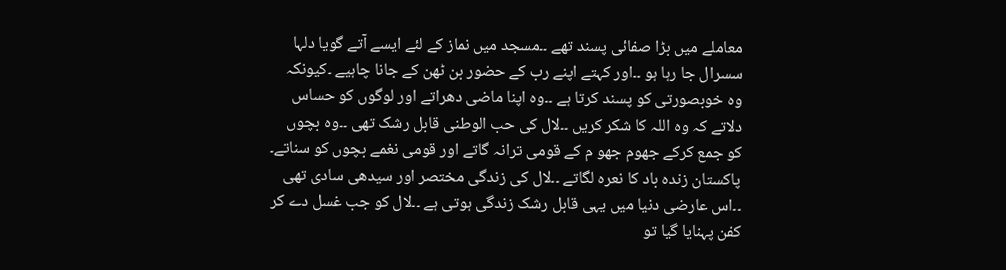معاملے میں بڑا صفائی پسند تھے ۔۔مسجد میں نماز کے لئے ایسے آتے گویا دلہا سسرال جا رہا ہو ۔۔اور کہتے اپنے رب کے حضور بن ٹھن کے جانا چاہیے ۔کیونکہ وہ خوبصورتی کو پسند کرتا ہے ۔۔وہ اپنا ماضی دھراتے اور لوگوں کو حساس دلاتے کہ وہ اللہ کا شکر کریں ۔۔لال کی حب الوطنی قابل رشک تھی ۔۔وہ بچوں کو جمع کرکے جھوم جھو م کے قومی ترانہ گاتے اور قومی نغمے بچوں کو سناتے۔ پاکستان زندہ باد کا نعرہ لگاتے ۔۔لال کی زندگی مختصر اور سیدھی سادی تھی ۔۔اس عارضی دنیا میں یہی قابل رشک زندگی ہوتی ہے ۔۔لال کو جب غسل دے کر کفن پہنایا گیا تو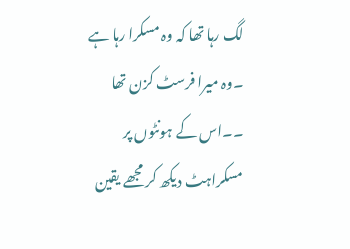لگ رہا تھا کہ وہ مسکرا رہا ہے ۔وہ میرا فرسٹ کزن تھا ۔۔اس کے ہونٹوں پر مسکراہٹ دیکھ کر مجھے یقین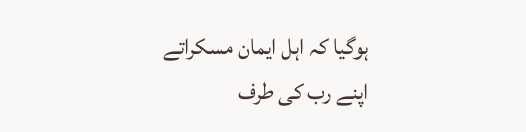ہوگیا کہ اہل ایمان مسکراتے اپنے رب کی طرف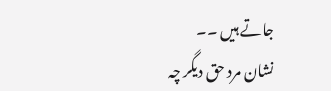جاتے ہیں ۔۔
نشان مرد حق دیگر چہ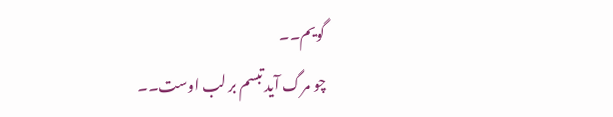گویم۔۔
چو مرگ آید تبسم بر لب اوست۔۔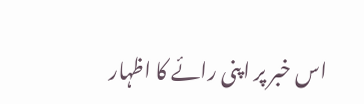اس خبر پر اپنی رائے کا اظہار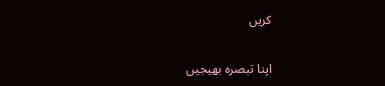کریں

اپنا تبصرہ بھیجیں